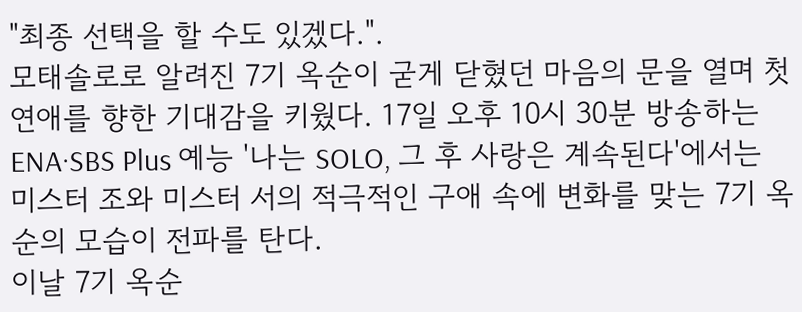"최종 선택을 할 수도 있겠다.".
모태솔로로 알려진 7기 옥순이 굳게 닫혔던 마음의 문을 열며 첫 연애를 향한 기대감을 키웠다. 17일 오후 10시 30분 방송하는 ENA·SBS Plus 예능 '나는 SOLO, 그 후 사랑은 계속된다'에서는 미스터 조와 미스터 서의 적극적인 구애 속에 변화를 맞는 7기 옥순의 모습이 전파를 탄다.
이날 7기 옥순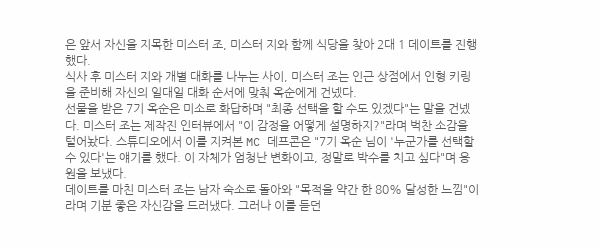은 앞서 자신을 지목한 미스터 조, 미스터 지와 함께 식당을 찾아 2대 1 데이트를 진행했다.
식사 후 미스터 지와 개별 대화를 나누는 사이, 미스터 조는 인근 상점에서 인형 키링을 준비해 자신의 일대일 대화 순서에 맞춰 옥순에게 건넸다.
선물을 받은 7기 옥순은 미소로 화답하며 "최종 선택을 할 수도 있겠다"는 말을 건넸다. 미스터 조는 제작진 인터뷰에서 "이 감정을 어떻게 설명하지?"라며 벅찬 소감을 털어놨다. 스튜디오에서 이를 지켜본 MC 데프콘은 "7기 옥순 님이 '누군가를 선택할 수 있다'는 얘기를 했다. 이 자체가 엄청난 변화이고, 정말로 박수를 치고 싶다"며 응원을 보냈다.
데이트를 마친 미스터 조는 남자 숙소로 돌아와 "목적을 약간 한 80% 달성한 느낌"이라며 기분 좋은 자신감을 드러냈다. 그러나 이를 듣던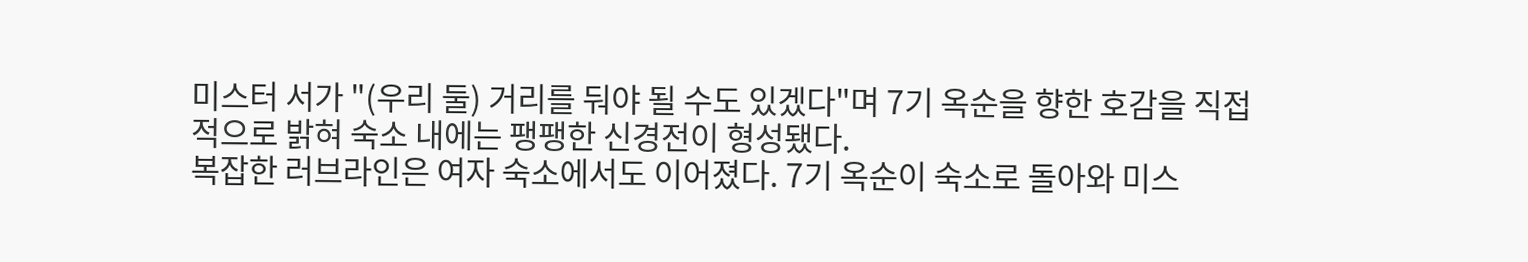미스터 서가 "(우리 둘) 거리를 둬야 될 수도 있겠다"며 7기 옥순을 향한 호감을 직접적으로 밝혀 숙소 내에는 팽팽한 신경전이 형성됐다.
복잡한 러브라인은 여자 숙소에서도 이어졌다. 7기 옥순이 숙소로 돌아와 미스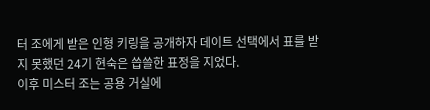터 조에게 받은 인형 키링을 공개하자 데이트 선택에서 표를 받지 못했던 24기 현숙은 씁쓸한 표정을 지었다.
이후 미스터 조는 공용 거실에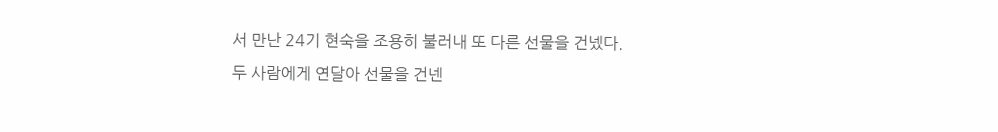서 만난 24기 현숙을 조용히 불러내 또 다른 선물을 건넸다. 두 사람에게 연달아 선물을 건넨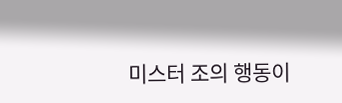미스터 조의 행동이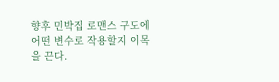향후 민박집 로맨스 구도에 어떤 변수로 작용할지 이목을 끈다.